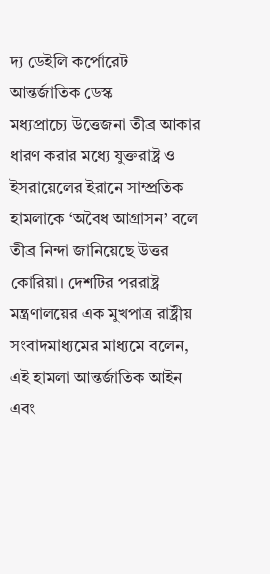দ্য ডেইলি কর্পোরেট আন্তর্জাতিক ডেস্ক
মধ্যপ্রাচ্যে উত্তেজনা তীব্র আকার ধারণ করার মধ্যে যুক্তরাষ্ট্র ও ইসরায়েলের ইরানে সাম্প্রতিক হামলাকে ‘অবৈধ আগ্রাসন’ বলে তীব্র নিন্দা জানিয়েছে উত্তর কোরিয়া। দেশটির পররাষ্ট্র মন্ত্রণালয়ের এক মুখপাত্র রাষ্ট্রীয় সংবাদমাধ্যমের মাধ্যমে বলেন, এই হামলা আন্তর্জাতিক আইন এবং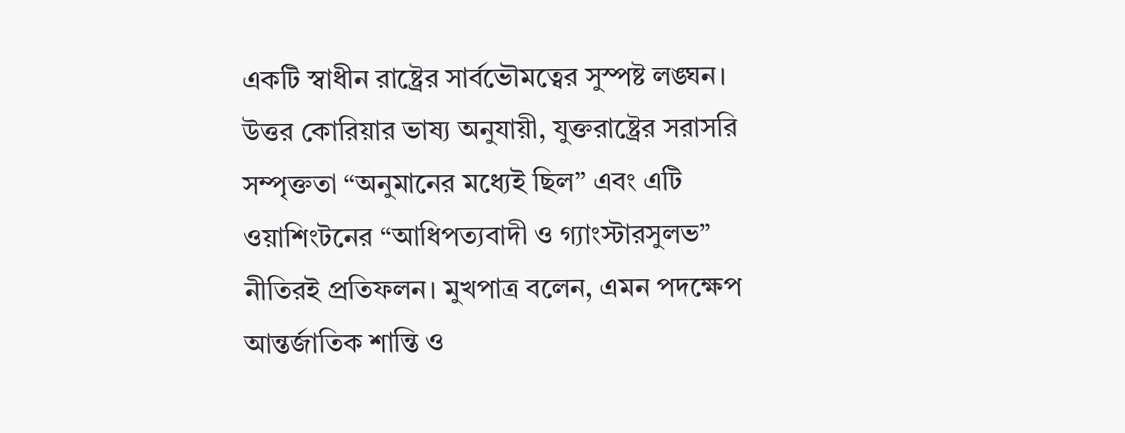একটি স্বাধীন রাষ্ট্রের সার্বভৌমত্বের সুস্পষ্ট লঙ্ঘন।
উত্তর কোরিয়ার ভাষ্য অনুযায়ী, যুক্তরাষ্ট্রের সরাসরি সম্পৃক্ততা “অনুমানের মধ্যেই ছিল” এবং এটি ওয়াশিংটনের “আধিপত্যবাদী ও গ্যাংস্টারসুলভ” নীতিরই প্রতিফলন। মুখপাত্র বলেন, এমন পদক্ষেপ আন্তর্জাতিক শান্তি ও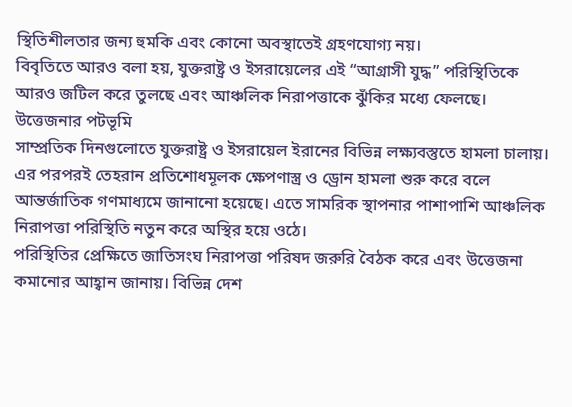স্থিতিশীলতার জন্য হুমকি এবং কোনো অবস্থাতেই গ্রহণযোগ্য নয়।
বিবৃতিতে আরও বলা হয়, যুক্তরাষ্ট্র ও ইসরায়েলের এই “আগ্রাসী যুদ্ধ” পরিস্থিতিকে আরও জটিল করে তুলছে এবং আঞ্চলিক নিরাপত্তাকে ঝুঁকির মধ্যে ফেলছে।
উত্তেজনার পটভূমি
সাম্প্রতিক দিনগুলোতে যুক্তরাষ্ট্র ও ইসরায়েল ইরানের বিভিন্ন লক্ষ্যবস্তুতে হামলা চালায়। এর পরপরই তেহরান প্রতিশোধমূলক ক্ষেপণাস্ত্র ও ড্রোন হামলা শুরু করে বলে আন্তর্জাতিক গণমাধ্যমে জানানো হয়েছে। এতে সামরিক স্থাপনার পাশাপাশি আঞ্চলিক নিরাপত্তা পরিস্থিতি নতুন করে অস্থির হয়ে ওঠে।
পরিস্থিতির প্রেক্ষিতে জাতিসংঘ নিরাপত্তা পরিষদ জরুরি বৈঠক করে এবং উত্তেজনা কমানোর আহ্বান জানায়। বিভিন্ন দেশ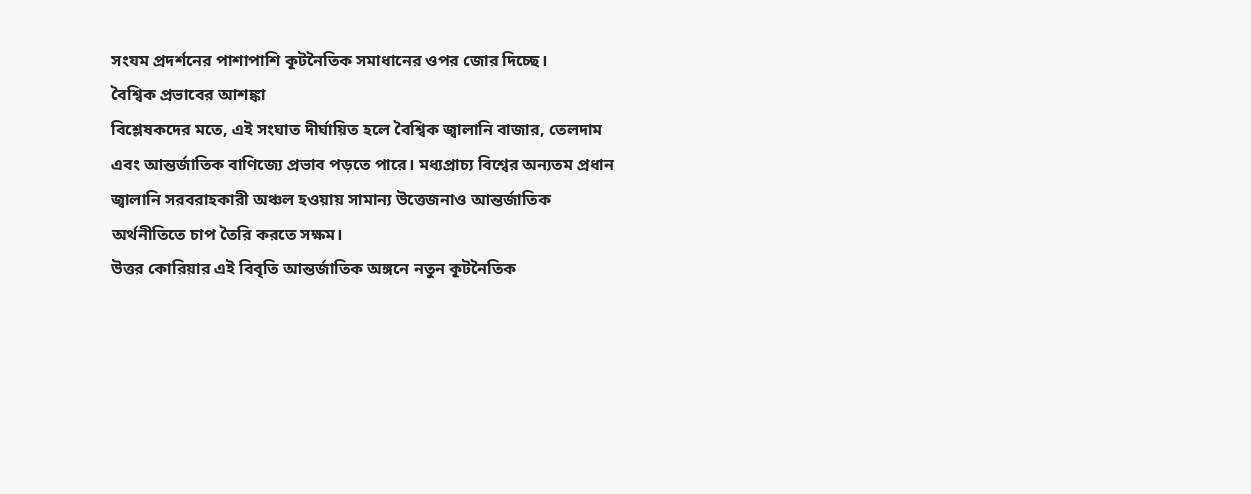সংযম প্রদর্শনের পাশাপাশি কূটনৈতিক সমাধানের ওপর জোর দিচ্ছে।
বৈশ্বিক প্রভাবের আশঙ্কা
বিশ্লেষকদের মতে, এই সংঘাত দীর্ঘায়িত হলে বৈশ্বিক জ্বালানি বাজার, তেলদাম এবং আন্তর্জাতিক বাণিজ্যে প্রভাব পড়তে পারে। মধ্যপ্রাচ্য বিশ্বের অন্যতম প্রধান জ্বালানি সরবরাহকারী অঞ্চল হওয়ায় সামান্য উত্তেজনাও আন্তর্জাতিক অর্থনীতিতে চাপ তৈরি করতে সক্ষম।
উত্তর কোরিয়ার এই বিবৃতি আন্তর্জাতিক অঙ্গনে নতুন কূটনৈতিক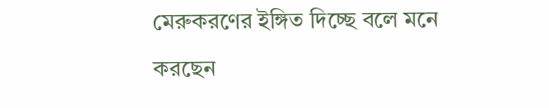মেরুকরণের ইঙ্গিত দিচ্ছে বলে মনে করছেন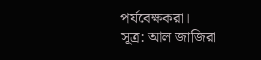পর্যবেক্ষকরা।
সূত্র: আল জাজিরা